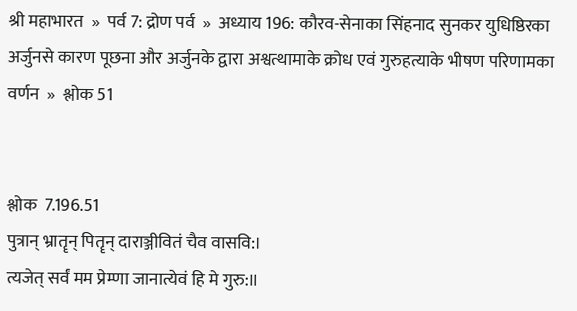श्री महाभारत  »  पर्व 7: द्रोण पर्व  »  अध्याय 196: कौरव-सेनाका सिंहनाद सुनकर युधिष्ठिरका अर्जुनसे कारण पूछना और अर्जुनके द्वारा अश्वत्थामाके क्रोध एवं गुरुहत्याके भीषण परिणामका वर्णन  »  श्लोक 51


श्लोक  7.196.51
पुत्रान् भ्रातॄन् पितॄन् दाराञ्जीवितं चैव वासवि:।
त्यजेत् सर्वं मम प्रेम्णा जानात्येवं हि मे गुरु:॥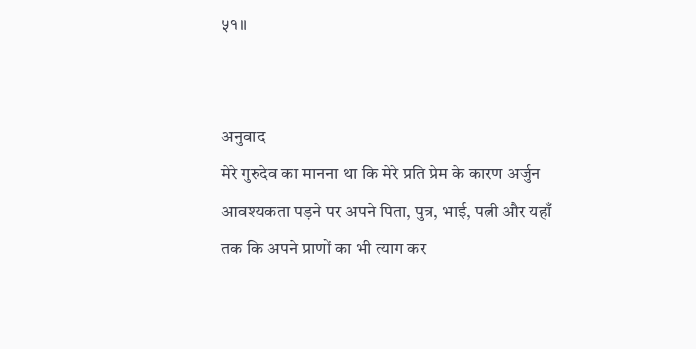५१॥


अनुवाद
मेरे गुरुदेव का मानना था कि मेरे प्रति प्रेम के कारण अर्जुन आवश्यकता पड़ने पर अपने पिता, पुत्र, भाई, पत्नी और यहाँ तक कि अपने प्राणों का भी त्याग कर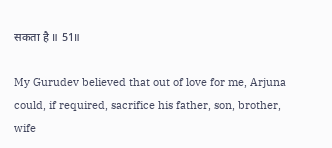सकता है ॥ 51॥

My Gurudev believed that out of love for me, Arjuna could, if required, sacrifice his father, son, brother, wife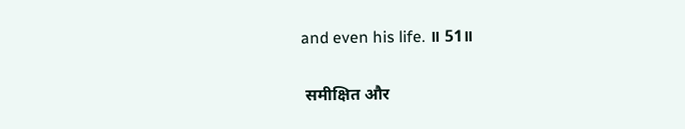and even his life. ॥ 51॥

 समीक्षित और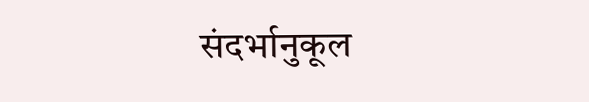संदर्भानुकूल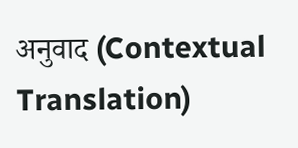अनुवाद (Contextual Translation)